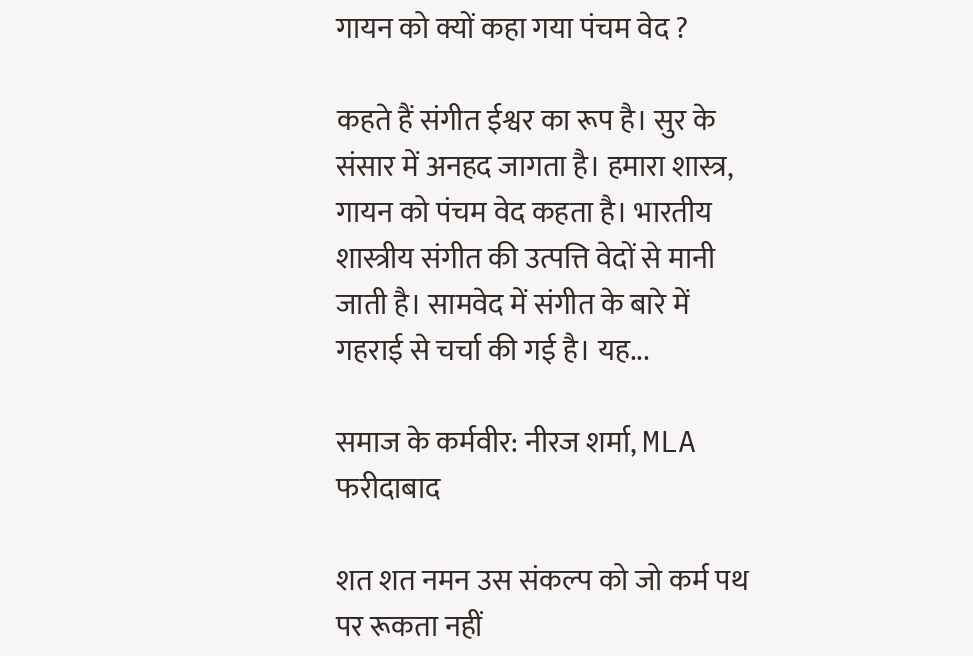गायन को क्यों कहा गया पंचम वेद ?

कहते हैं संगीत ईश्वर का रूप है। सुर के संसार में अनहद जागता है। हमारा शास्त्र, गायन को पंचम वेद कहता है। भारतीय शास्त्रीय संगीत की उत्पत्ति वेदों से मानी जाती है। सामवेद में संगीत के बारे में गहराई से चर्चा की गई है। यह...

समाज के कर्मवीर: नीरज शर्मा, MLA फरीदाबाद

शत शत नमन उस संकल्प को जो कर्म पथ पर रूकता नहीं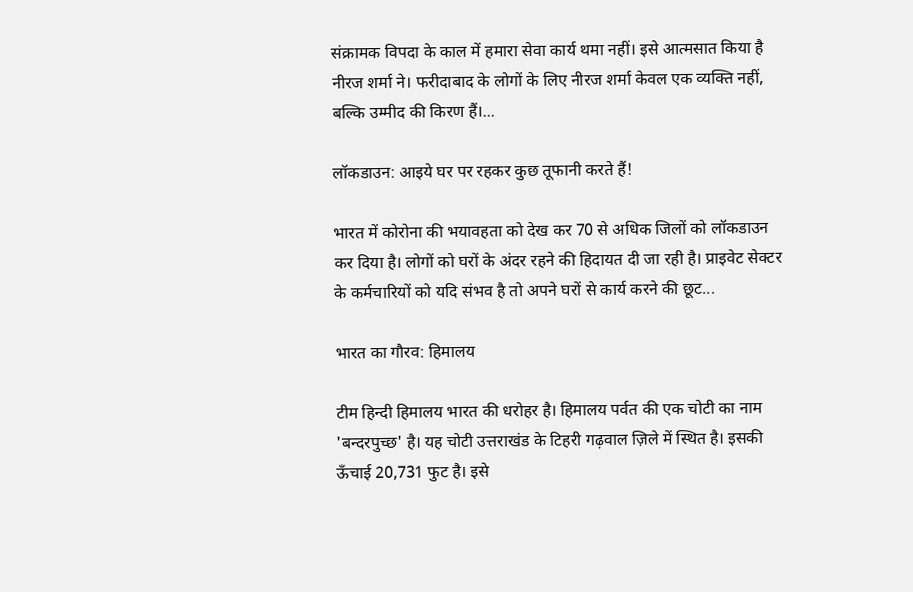संक्रामक विपदा के काल में हमारा सेवा कार्य थमा नहीं। इसे आत्मसात किया है नीरज शर्मा ने। फरीदाबाद के लोगों के लिए नीरज शर्मा केवल एक व्यक्ति नहीं, बल्कि उम्मीद की किरण हैं।...

लॉकडाउन: आइये घर पर रहकर कुछ तूफानी करते हैं!

भारत में कोरोना की भयावहता को देख कर 70 से अधिक जिलों को लॉकडाउन कर दिया है। लोगों को घरों के अंदर रहने की हिदायत दी जा रही है। प्राइवेट सेक्टर के कर्मचारियों को यदि संभव है तो अपने घरों से कार्य करने की छूट...

भारत का गौरव: हिमालय

टीम हिन्दी हिमालय भारत की धरोहर है। हिमालय पर्वत की एक चोटी का नाम 'बन्दरपुच्छ' है। यह चोटी उत्तराखंड के टिहरी गढ़वाल ज़िले में स्थित है। इसकी ऊँचाई 20,731 फुट है। इसे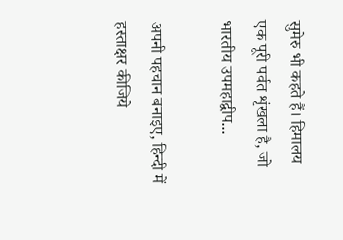सुमेरु भी कहते हैं। हिमालय एक पूरी पर्वत शृंखला है, जो भारतीय उपमहाद्वीप...

अपनी पहचान बनाइए, हिन्दी में हस्ताक्षर कीजिये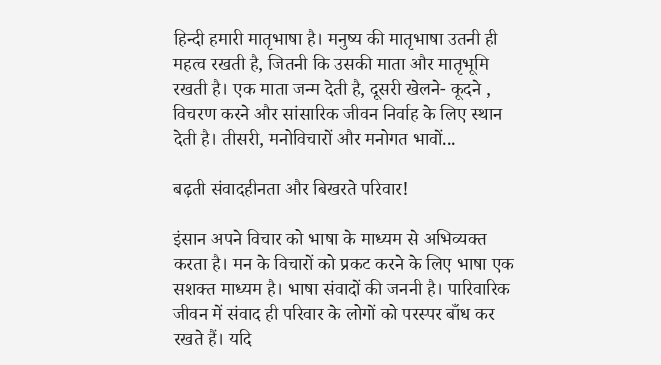हिन्दी हमारी मातृभाषा है। मनुष्य की मातृभाषा उतनी ही महत्व रखती है, जितनी कि उसकी माता और मातृभूमि रखती है। एक माता जन्म देती है, दूसरी खेलने- कूदने , विचरण करने और सांसारिक जीवन निर्वाह के लिए स्थान देती है। तीसरी, मनोविचारों और मनोगत भावों...

बढ़ती संवादहीनता और बिखरते परिवार!

इंसान अपने विचार को भाषा के माध्यम से अभिव्यक्त करता है। मन के विचारों को प्रकट करने के लिए भाषा एक सशक्त माध्यम है। भाषा संवादों की जननी है। पारिवारिक जीवन में संवाद ही परिवार के लोगों को परस्पर बाँध कर रखते हैं। यदि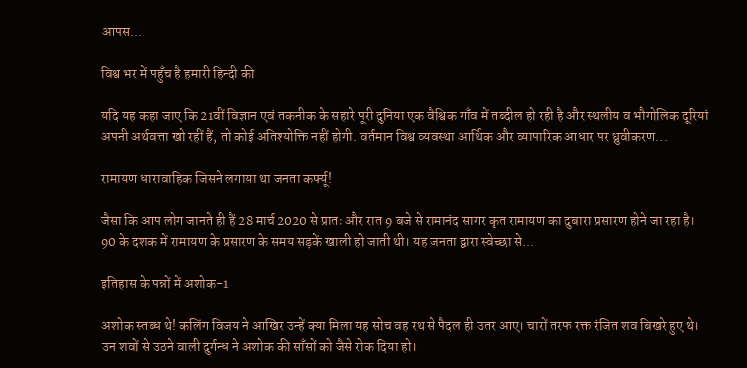आपस...

विश्व भर में पहुँच है हमारी हिन्दी की

यदि यह कहा जाए कि 21वीं विज्ञान एवं तकनीक के सहारे पूरी दुनिया एक वैश्विक गाँव में तब्दील हो रही है और स्थलीय व भौगोलिक दूरियां अपनी अर्थवत्ता खो रहीं हैं, तो कोई अतिश्योक्ति नहीं होगी. वर्तमान विश्व व्यवस्था आर्थिक और व्यापारिक आधार पर ध्रुवीकरण...

रामायण धारावाहिक जिसने लगाया था जनता कर्फ्यू!

जैसा कि आप लोग जानते ही हैं 28 मार्च 2020 से प्रातः और रात 9 बजे से रामानंद सागर कृत रामायण का दुबारा प्रसारण होने जा रहा है। 90 के दशक में रामायण के प्रसारण के समय सड़कें खाली हो जाती थी। यह जनता द्वारा स्वेच्छा से...

इतिहास के पन्नों में अशोक-1

अशोक स्तब्ध थे! कलिंग विजय ने आखिर उन्हें क्या मिला यह सोच वह रथ से पैदल ही उतर आए। चारों तरफ रक्त रंजित शव बिखरे हुए थे। उन शवों से उठने वाली दुर्गन्ध ने अशोक की साँसों को जैसे रोक दिया हो।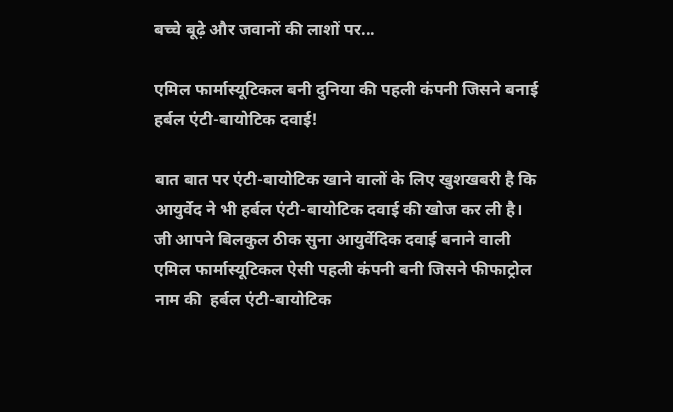बच्चे बूढ़े और जवानों की लाशों पर...

एमिल फार्मास्यूटिकल बनी दुनिया की पहली कंपनी जिसने बनाई हर्बल एंटी-बायोटिक दवाई!

बात बात पर एंटी-बायोटिक खाने वालों के लिए खुशखबरी है कि आयुर्वेद ने भी हर्बल एंटी-बायोटिक दवाई की खोज कर ली है। जी आपने बिलकुल ठीक सुना आयुर्वेदिक दवाई बनाने वाली एमिल फार्मास्यूटिकल ऐसी पहली कंपनी बनी जिसने फीफाट्रोल नाम की  हर्बल एंटी-बायोटिक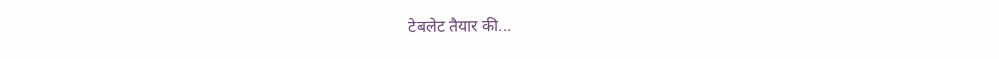टेबलेट तैयार की...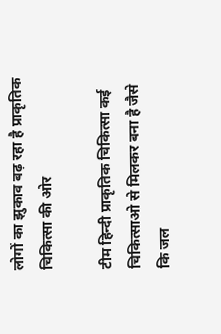लोगों का झुकाव बढ़ रहा है प्राकृतिक चिकित्सा की ओर

टीम हिन्दी प्राकृतिक चिकित्सा कई चिकित्साओ से मिलकर बना है जैसे कि जल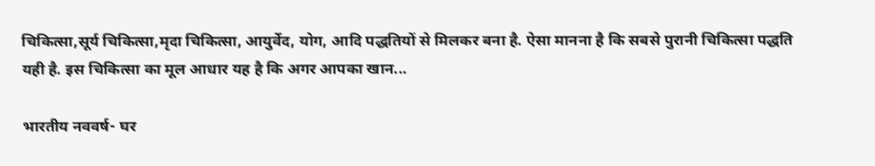चिकित्सा,सूर्य चिकित्सा,मृदा चिकित्सा, आयुर्वेद, योग, आदि पद्धतियों से मिलकर बना है. ऐसा मानना है कि सबसे पुरानी चिकित्सा पद्धति यही है. इस चिकित्सा का मूल आधार यह है कि अगर आपका खान...

भारतीय नववर्ष- घर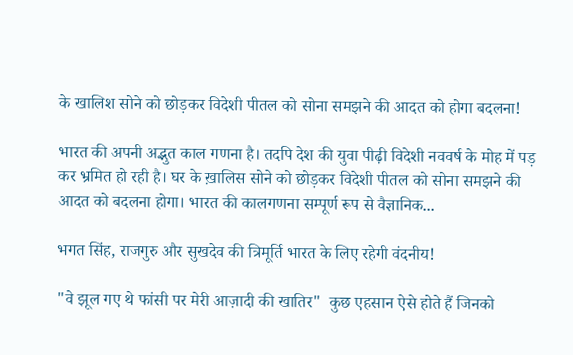के खालिश सोने को छोड़कर विदेशी पीतल को सोना समझने की आदत को होगा बदलना!

भारत की अपनी अद्भुत काल गणना है। तदपि देश की युवा पीढ़ी विदेशी नववर्ष के मोह में पड़ कर भ्रमित हो रही है। घर के ख़ालिस सोने को छोड़कर विदेशी पीतल को सोना समझने की आदत को बदलना होगा। भारत की कालगणना सम्पूर्ण रूप से वैज्ञानिक...

भगत सिंह, राजगुरु और सुखदेव की त्रिमूर्ति भारत के लिए रहेगी वंदनीय!

"वे झूल गए थे फांसी पर मेरी आज़ादी की खातिर"  कुछ एहसान ऐसे होते हैं जिनको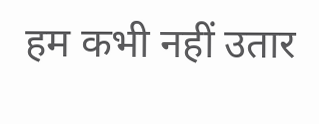हम कभी नहीं उतार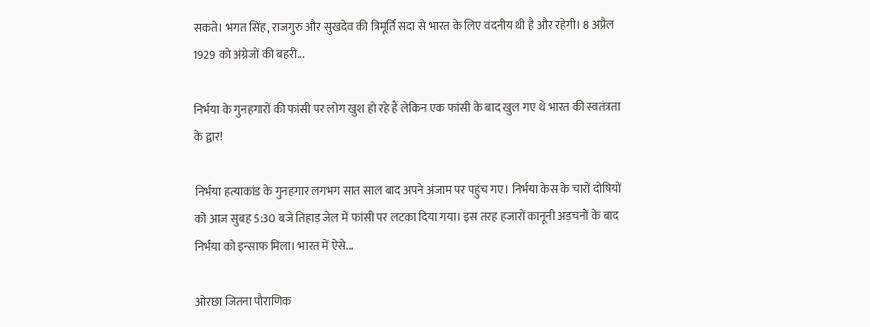सकते। भगत सिंह, राजगुरु और सुखदेव की त्रिमूर्ति सदा से भारत के लिए वंदनीय थी है और रहेगी। 8 अप्रैल 1929 को अंग्रेजों की बहरी...

निर्भया के गुनहगारों की फांसी पर लोग खुश हो रहे हैं लेकिन एक फांसी के बाद खुल गए थे भारत की स्वतंत्रता के द्वार!

निर्भया हत्याकांड के गुनहगार लगभग सात साल बाद अपने अंजाम पर पहुंच गए। निर्भया केस के चारों दोषियों को आज सुबह 5:30 बजे तिहाड़ जेल में फांसी पर लटका दिया गया। इस तरह हजारों कानूनी अड़चनों के बाद निर्भया को इन्साफ मिला। भारत में ऐसे...

ओरछा जितना पौराणिक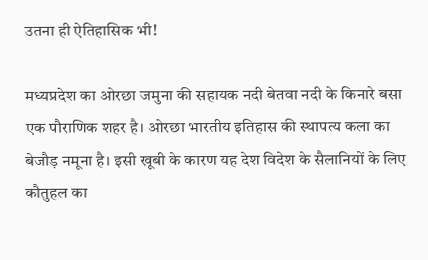उतना ही ऐतिहासिक भी!

मध्यप्रदेश का ओरछा जमुना की सहायक नदी बेतवा नदी के किनारे बसा एक पौराणिक शहर है। ओरछा भारतीय इतिहास की स्थापत्य कला का बेजौड़ नमूना है। इसी खूबी के कारण यह देश विदेश के सैलानियों के लिए कौतुहल का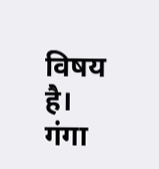विषय है। गंगा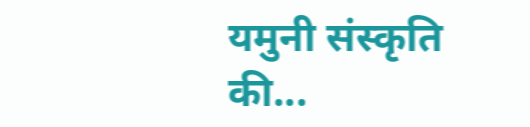यमुनी संस्कृति की...